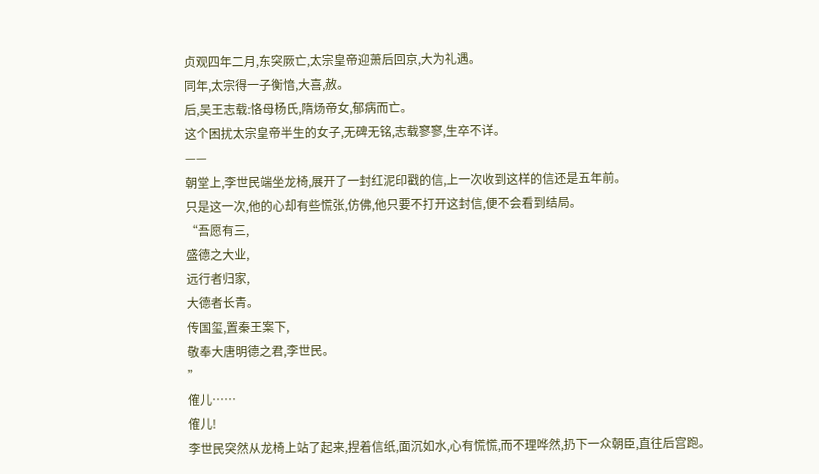贞观四年二月,东突厥亡,太宗皇帝迎萧后回京,大为礼遇。
同年,太宗得一子衡愔,大喜,赦。
后,吴王志载:恪母杨氏,隋炀帝女,郁病而亡。
这个困扰太宗皇帝半生的女子,无碑无铭,志载寥寥,生卒不详。
——
朝堂上,李世民端坐龙椅,展开了一封红泥印戳的信,上一次收到这样的信还是五年前。
只是这一次,他的心却有些慌张,仿佛,他只要不打开这封信,便不会看到结局。
“吾愿有三,
盛德之大业,
远行者归家,
大德者长青。
传国玺,置秦王案下,
敬奉大唐明德之君,李世民。
”
傕儿……
傕儿!
李世民突然从龙椅上站了起来,捏着信纸,面沉如水,心有慌慌,而不理哗然,扔下一众朝臣,直往后宫跑。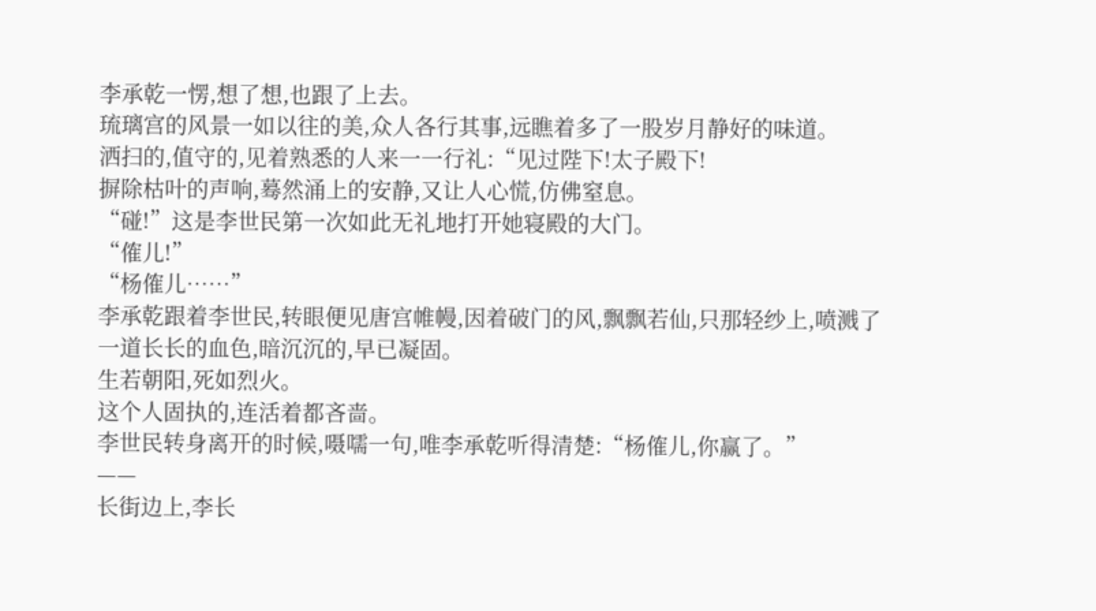李承乾一愣,想了想,也跟了上去。
琉璃宫的风景一如以往的美,众人各行其事,远瞧着多了一股岁月静好的味道。
洒扫的,值守的,见着熟悉的人来一一行礼:“见过陛下!太子殿下!
摒除枯叶的声响,蓦然涌上的安静,又让人心慌,仿佛窒息。
“碰!”这是李世民第一次如此无礼地打开她寝殿的大门。
“傕儿!”
“杨傕儿……”
李承乾跟着李世民,转眼便见唐宫帷幔,因着破门的风,飘飘若仙,只那轻纱上,喷溅了一道长长的血色,暗沉沉的,早已凝固。
生若朝阳,死如烈火。
这个人固执的,连活着都吝啬。
李世民转身离开的时候,嗫嚅一句,唯李承乾听得清楚:“杨傕儿,你赢了。”
——
长街边上,李长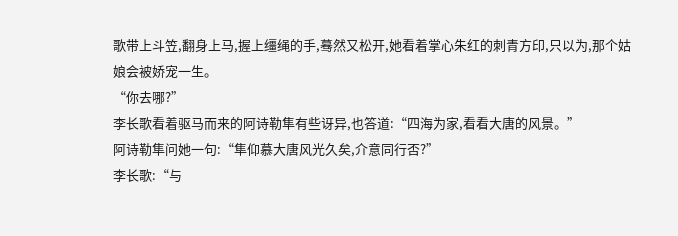歌带上斗笠,翻身上马,握上缰绳的手,蓦然又松开,她看着掌心朱红的刺青方印,只以为,那个姑娘会被娇宠一生。
“你去哪?”
李长歌看着驱马而来的阿诗勒隼有些讶异,也答道:“四海为家,看看大唐的风景。”
阿诗勒隼问她一句:“隼仰慕大唐风光久矣,介意同行否?”
李长歌:“与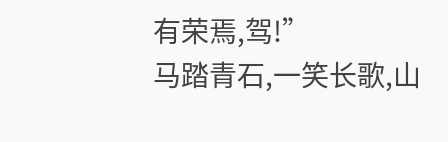有荣焉,驾!”
马踏青石,一笑长歌,山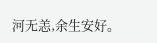河无恙,余生安好。